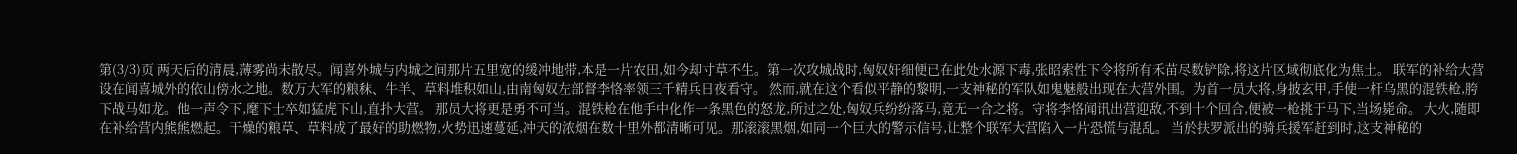第(3/3)页 两天后的清晨,薄雾尚未散尽。闻喜外城与内城之间那片五里宽的缓冲地带,本是一片农田,如今却寸草不生。第一次攻城战时,匈奴奸细便已在此处水源下毒,张昭索性下令将所有禾苗尽数铲除,将这片区域彻底化为焦土。 联军的补给大营设在闻喜城外的依山傍水之地。数万大军的粮秣、牛羊、草料堆积如山,由南匈奴左部督李恪率领三千精兵日夜看守。 然而,就在这个看似平静的黎明,一支神秘的军队如鬼魅般出现在大营外围。为首一员大将,身披玄甲,手使一杆乌黑的混铁枪,胯下战马如龙。他一声令下,麾下士卒如猛虎下山,直扑大营。 那员大将更是勇不可当。混铁枪在他手中化作一条黑色的怒龙,所过之处,匈奴兵纷纷落马,竟无一合之将。守将李恪闻讯出营迎敌,不到十个回合,便被一枪挑于马下,当场毙命。 大火,随即在补给营内熊熊燃起。干燥的粮草、草料成了最好的助燃物,火势迅速蔓延,冲天的浓烟在数十里外都清晰可见。那滚滚黑烟,如同一个巨大的警示信号,让整个联军大营陷入一片恐慌与混乱。 当於扶罗派出的骑兵援军赶到时,这支神秘的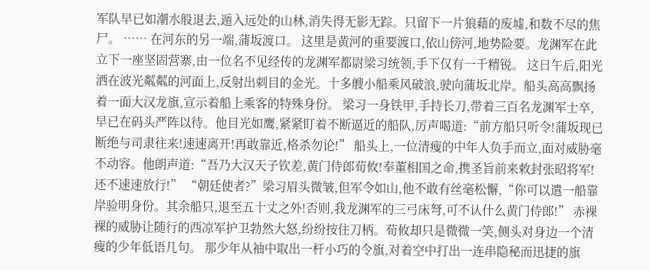军队早已如潮水般退去,遁入远处的山林,消失得无影无踪。只留下一片狼藉的废墟,和数不尽的焦尸。 …… 在河东的另一端,蒲坂渡口。 这里是黄河的重要渡口,依山傍河,地势险要。龙渊军在此立下一座坚固营寨,由一位名不见经传的龙渊军都尉梁习统领,手下仅有一千精锐。 这日午后,阳光洒在波光粼粼的河面上,反射出刺目的金光。十多艘小船乘风破浪,驶向蒲坂北岸。船头高高飘扬着一面大汉龙旗,宣示着船上乘客的特殊身份。 梁习一身铁甲,手持长刀,带着三百名龙渊军士卒,早已在码头严阵以待。他目光如鹰,紧紧盯着不断逼近的船队,厉声喝道:“前方船只听令!蒲坂现已断绝与司隶往来!速速离开!再敢靠近,格杀勿论!” 船头上,一位清瘦的中年人负手而立,面对威胁毫不动容。他朗声道:“吾乃大汉天子钦差,黄门侍郎荀攸!奉董相国之命,携圣旨前来敕封张昭将军!还不速速放行!” “朝廷使者?”梁习眉头微皱,但军令如山,他不敢有丝毫松懈,“你可以遣一船靠岸验明身份。其余船只,退至五十丈之外!否则,我龙渊军的三弓床弩,可不认什么黄门侍郎!” 赤裸裸的威胁让随行的西凉军护卫勃然大怒,纷纷按住刀柄。荀攸却只是微微一笑,侧头对身边一个清瘦的少年低语几句。 那少年从袖中取出一杆小巧的令旗,对着空中打出一连串隐秘而迅捷的旗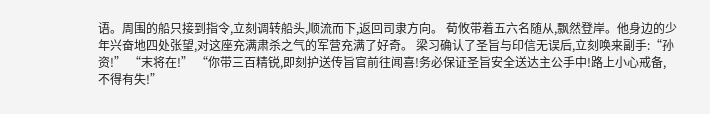语。周围的船只接到指令,立刻调转船头,顺流而下,返回司隶方向。 荀攸带着五六名随从,飘然登岸。他身边的少年兴奋地四处张望,对这座充满肃杀之气的军营充满了好奇。 梁习确认了圣旨与印信无误后,立刻唤来副手:“孙资!” “末将在!” “你带三百精锐,即刻护送传旨官前往闻喜!务必保证圣旨安全送达主公手中!路上小心戒备,不得有失!”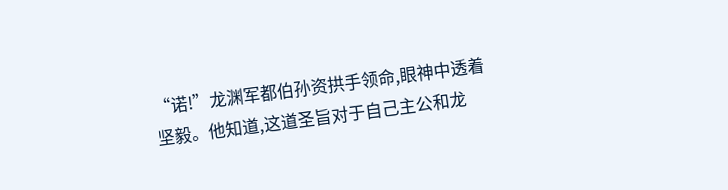“诺!”龙渊军都伯孙资拱手领命,眼神中透着坚毅。他知道,这道圣旨对于自己主公和龙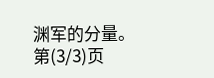渊军的分量。 第(3/3)页